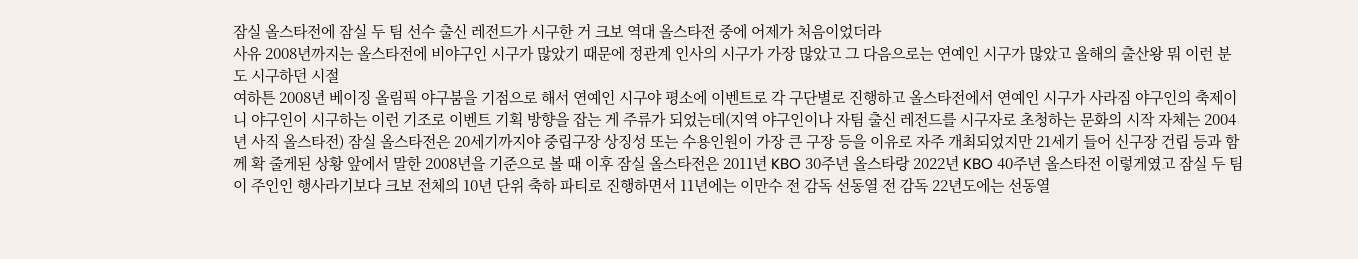잠실 올스타전에 잠실 두 팀 선수 출신 레전드가 시구한 거 크보 역대 올스타전 중에 어제가 처음이었더라
사유 2008년까지는 올스타전에 비야구인 시구가 많았기 때문에 정관계 인사의 시구가 가장 많았고 그 다음으로는 연예인 시구가 많았고 올해의 출산왕 뭐 이런 분도 시구하던 시절
여하튼 2008년 베이징 올림픽 야구붐을 기점으로 해서 연예인 시구야 평소에 이벤트로 각 구단별로 진행하고 올스타전에서 연예인 시구가 사라짐 야구인의 축제이니 야구인이 시구하는 이런 기조로 이벤트 기획 방향을 잡는 게 주류가 되었는데(지역 야구인이나 자팀 출신 레전드를 시구자로 초청하는 문화의 시작 자체는 2004년 사직 올스타전) 잠실 올스타전은 20세기까지야 중립구장 상징성 또는 수용인원이 가장 큰 구장 등을 이유로 자주 개최되었지만 21세기 들어 신구장 건립 등과 함께 확 줄게된 상황 앞에서 말한 2008년을 기준으로 볼 때 이후 잠실 올스타전은 2011년 KBO 30주년 올스타랑 2022년 KBO 40주년 올스타전 이렇게였고 잠실 두 팀이 주인인 행사라기보다 크보 전체의 10년 단위 축하 파티로 진행하면서 11년에는 이만수 전 감독 선동열 전 감독 22년도에는 선동열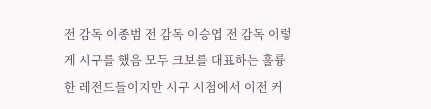전 감독 이종범 전 감독 이승엽 전 감독 이렇게 시구를 했음 모두 크보를 대표하는 훌륭한 레전드들이지만 시구 시점에서 이전 커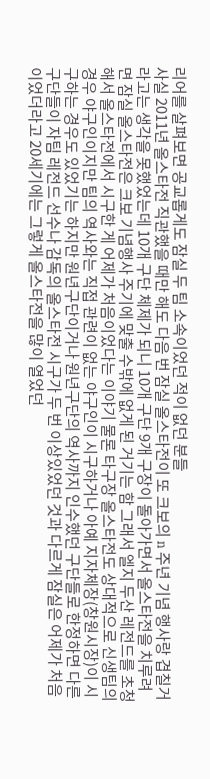리어를 살펴보면 공교롭게도 잠실 두 팀 소속이었던 적이 없던 분들
사실 2011년 올스타전 직관했을 때만 해도 다음 번 잠실 올스타전이 또 크보의 n 주년 기념 행사랑 겹칠거라고는 생각을 못했었는데 10개 구단 체제가 되니 10개 구단 9개 구장이 돌아가면서 올스타전을 치루려면 잠실 올스타전은 크보 기념행사 주기에 맞출 수밖에 없게 된 거기는 함 그래서 엘지 두산 레전드를 초청해서 올스타전에서 시구한 게 어제가 처음이었다는 이야기 물론 타구장 올스타전도 상대적으로 신생팀의 경우 야구인이지만 팀의 역사와는 직접 관련이 없는 야구인이 시구하거나 아예 지자체장(창원시장)이 시구하는 경우도 있었기는 하지만 원년구단이거나 원년구단의 역사까지 인수했던 구단들로 한정하면 다른 구단들이 자팀 레전드 선수나 감독의 올스타전 시구가 두 번 이상있었던 것과 다르게 잠실은 어제가 처음이었더라고 20세기에는 그렇게 올스타전을 많이 열었던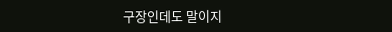구장인데도 말이지